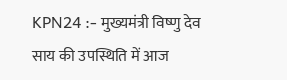KPN24 :- मुख्यमंत्री विष्णु देव साय की उपस्थिति में आज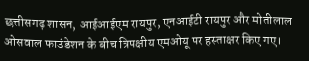छत्तीसगढ़ शासन, आईआईएम रायपुर, एनआईटी रायपुर और मोतीलाल ओसवाल फाउंडेशन के बीच त्रिपक्षीय एमओयू पर हस्ताक्षर किए गए।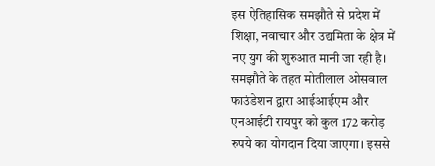इस ऐतिहासिक समझौते से प्रदेश में शिक्षा, नवाचार और उद्यमिता के क्षेत्र में नए युग की शुरुआत मानी जा रही है।
समझौते के तहत मोतीलाल ओसवाल फाउंडेशन द्वारा आईआईएम और एनआईटी रायपुर को कुल 172 करोड़ रुपये का योगदान दिया जाएगा। इससे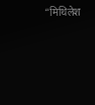“मिथिलेश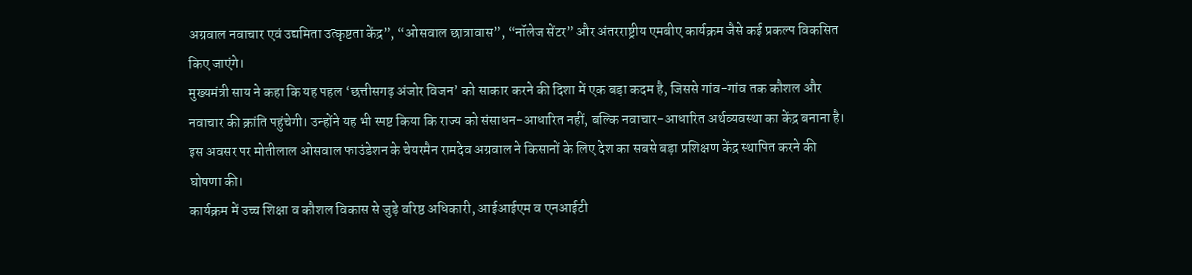अग्रवाल नवाचार एवं उद्यमिता उत्कृष्टता केंद्र”, “ओसवाल छात्रावास”, “नॉलेज सेंटर” और अंतरराष्ट्रीय एमबीए कार्यक्रम जैसे कई प्रकल्प विकसित किए जाएंगे।
मुख्यमंत्री साय ने कहा कि यह पहल ‘छत्तीसगढ़ अंजोर विजन’ को साकार करने की दिशा में एक बड़ा कदम है, जिससे गांव-गांव तक कौशल और नवाचार की क्रांति पहुंचेगी। उन्होंने यह भी स्पष्ट किया कि राज्य को संसाधन-आधारित नहीं, बल्कि नवाचार-आधारित अर्थव्यवस्था का केंद्र बनाना है।
इस अवसर पर मोतीलाल ओसवाल फाउंडेशन के चेयरमैन रामदेव अग्रवाल ने किसानों के लिए देश का सबसे बड़ा प्रशिक्षण केंद्र स्थापित करने की घोषणा की।
कार्यक्रम में उच्च शिक्षा व कौशल विकास से जुड़े वरिष्ठ अधिकारी, आईआईएम व एनआईटी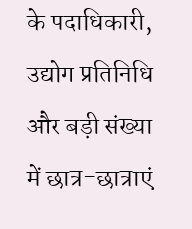के पदाधिकारी, उद्योग प्रतिनिधि और बड़ी संख्या में छात्र-छात्राएं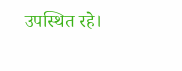उपस्थित रहे।